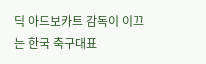딕 아드보카트 감독이 이끄는 한국 축구대표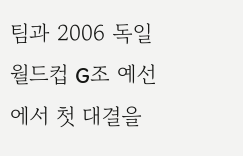팀과 2006 독일 월드컵 G조 예선에서 첫 대결을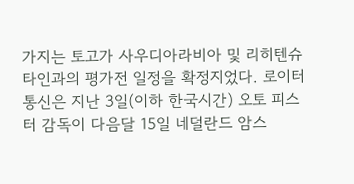가지는 토고가 사우디아라비아 및 리히텐슈타인과의 평가전 일정을 확정지었다. 로이터 통신은 지난 3일(이하 한국시간) 오토 피스터 감독이 다음달 15일 네덜란드 암스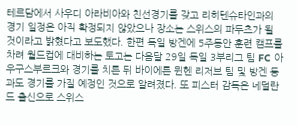테르담에서 사우디 아라비아와 친선경기를 갖고 리히텐슈타인과의 경기 일정은 아직 확정되지 않았으나 장소는 스위스의 파두츠가 될 것이라고 밝혔다고 보도했다. 한편 독일 방겐에 5주동안 훈련 캠프를 차려 월드컵에 대비하는 토고는 다음달 29일 독일 3부리그 팀 FC 아우구스부르크와 경기를 치른 뒤 바이에른 뮌헨 리저브 팀 및 방겐 등과도 경기를 가질 예정인 것으로 알려졌다. 또 피스터 감독은 네덜란드 출신으로 스위스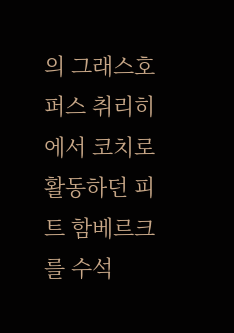의 그래스호퍼스 취리히에서 코치로 활동하던 피트 함베르크를 수석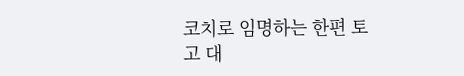코치로 임명하는 한편 토고 대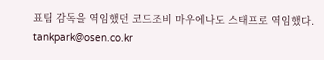표팀 감독을 역임했던 코드조비 마우에나도 스태프로 역임했다. tankpark@osen.co.kr